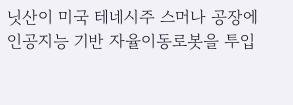닛산이 미국 테네시주 스머나 공장에 인공지능 기반 자율이동로봇을 투입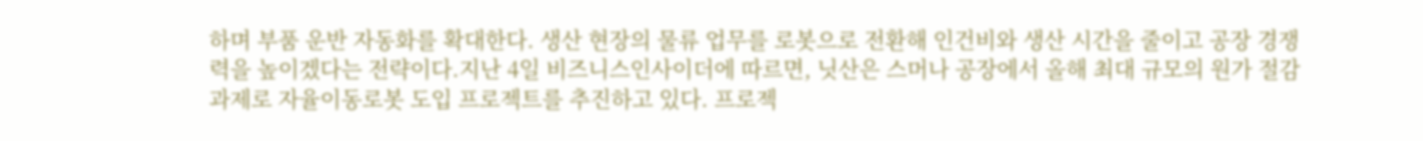하며 부품 운반 자동화를 확대한다. 생산 현장의 물류 업무를 로봇으로 전환해 인건비와 생산 시간을 줄이고 공장 경쟁력을 높이겠다는 전략이다.지난 4일 비즈니스인사이더에 따르면, 닛산은 스머나 공장에서 올해 최대 규모의 원가 절감 과제로 자율이동로봇 도입 프로젝트를 추진하고 있다. 프로젝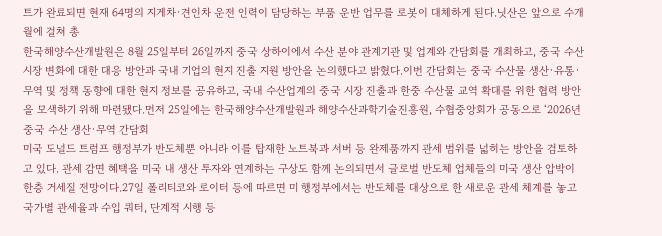트가 완료되면 현재 64명의 지게차·견인차 운전 인력이 담당하는 부품 운반 업무를 로봇이 대체하게 된다.닛산은 앞으로 수개월에 걸쳐 총
한국해양수산개발원은 8월 25일부터 26일까지 중국 상하이에서 수산 분야 관계기관 및 업계와 간담회를 개최하고, 중국 수산시장 변화에 대한 대응 방안과 국내 기업의 현지 진출 지원 방안을 논의했다고 밝혔다.이번 간담회는 중국 수산물 생산·유통·무역 및 정책 동향에 대한 현지 정보를 공유하고, 국내 수산업계의 중국 시장 진출과 한중 수산물 교역 확대를 위한 협력 방안을 모색하기 위해 마련됐다.먼저 25일에는 한국해양수산개발원과 해양수산과학기술진흥원, 수협중앙회가 공동으로 ‘2026년 중국 수산 생산·무역 간담회
미국 도널드 트럼프 행정부가 반도체뿐 아니라 이를 탑재한 노트북과 서버 등 완제품까지 관세 범위를 넓히는 방안을 검토하고 있다. 관세 감면 혜택을 미국 내 생산 투자와 연계하는 구상도 함께 논의되면서 글로벌 반도체 업체들의 미국 생산 압박이 한층 거세질 전망이다.27일 폴리티코와 로이터 등에 따르면 미 행정부에서는 반도체를 대상으로 한 새로운 관세 체계를 놓고 국가별 관세율과 수입 쿼터, 단계적 시행 등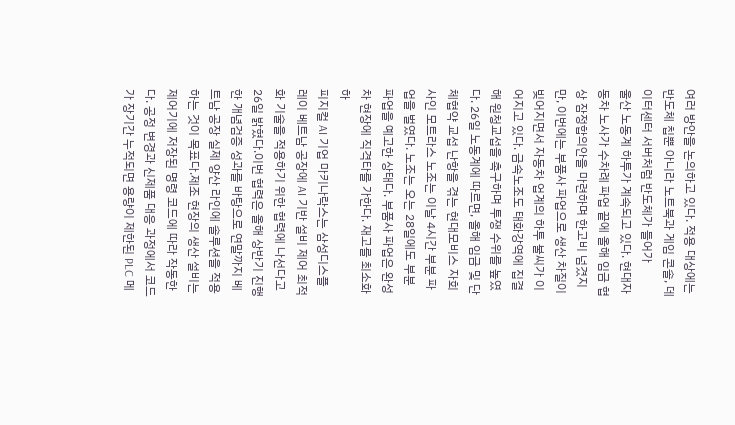여러 방안을 논의하고 있다. 적용 대상에는 반도체 칩뿐 아니라 노트북과 게임 콘솔, 데이터센터 서버처럼 반도체가 들어가
울산 노동계 하투가 계속되고 있다. 현대자동차 노사가 수차례 파업 끝에 올해 임금 협상 잠정합의안을 마련하며 한고비 넘겼지만, 이번에는 부품사 파업으로 생산 차질이 빚어지면서 자동차 업계의 하투 불씨가 이어지고 있다. 금속노조도 태화강역에 집결해 원청교섭을 촉구하며 투쟁 수위를 높였다. 26일 노동계에 따르면, 올해 임금 및 단체협약 교섭 난항을 겪는 현대모비스 자회사인 모트라스 노조는 이날 4시간 부분 파업을 벌였다. 노조는 오는 28일에도 부분 파업을 예고한 상태다. 부품사 파업은 완성차 현장에 직격타를 가한다. 재고를 최소화하
피지컬 AI 기업 마키나락스는 삼성디스플레이 베트남 공장에 AI 기반 설비 제어 최적화 기술을 적용하기 위한 협력에 나선다고 26일 밝혔다.이번 협력은 올해 상반기 진행한 개념검증 성과를 바탕으로 연말까지 베트남 공장 실제 양산 라인에 솔루션을 적용하는 것이 목표다.제조 현장의 생산 설비는 제어기에 저장된 명령 코드에 따라 작동한다. 공정 변경과 신제품 대응 과정에서 코드가 장기간 누적되면 용량이 제한된 PLC 메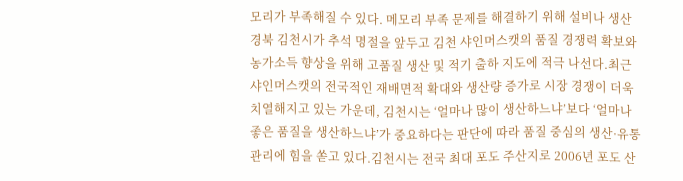모리가 부족해질 수 있다. 메모리 부족 문제를 해결하기 위해 설비나 생산
경북 김천시가 추석 명절을 앞두고 김천 샤인머스캣의 품질 경쟁력 확보와 농가소득 향상을 위해 고품질 생산 및 적기 출하 지도에 적극 나선다.최근 샤인머스캣의 전국적인 재배면적 확대와 생산량 증가로 시장 경쟁이 더욱 치열해지고 있는 가운데, 김천시는 ‘얼마나 많이 생산하느냐’보다 ‘얼마나 좋은 품질을 생산하느냐’가 중요하다는 판단에 따라 품질 중심의 생산·유통 관리에 힘을 쏟고 있다.김천시는 전국 최대 포도 주산지로 2006년 포도 산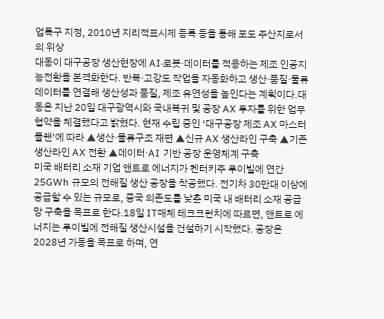업특구 지정, 2010년 지리적표시제 등록 등을 통해 포도 주산지로서의 위상
대동이 대구공장 생산현장에 AI·로봇·데이터를 적용하는 제조 인공지능전환을 본격화한다. 반복·고강도 작업을 자동화하고 생산·품질·물류 데이터를 연결해 생산성과 품질, 제조 유연성을 높인다는 계획이다.대동은 지난 20일 대구광역시와 국내복귀 및 공장 AX 투자를 위한 업무협약을 체결했다고 밝혔다. 현재 수립 중인 ‘대구공장 제조 AX 마스터플랜’에 따라 ▲생산·물류구조 재편 ▲신규 AX 생산라인 구축 ▲기존 생산라인 AX 전환 ▲데이터·AI 기반 공장 운영체계 구축
미국 배터리 소재 기업 앤트로 에너지가 켄터키주 루이빌에 연간 25GWh 규모의 전해질 생산 공장을 착공했다. 전기차 30만대 이상에 공급할 수 있는 규모로, 중국 의존도를 낮춘 미국 내 배터리 소재 공급망 구축을 목표로 한다.18일 IT매체 테크크런치에 따르면, 앤트로 에너지는 루이빌에 전해질 생산시설을 건설하기 시작했다. 공장은 2028년 가동을 목표로 하며, 연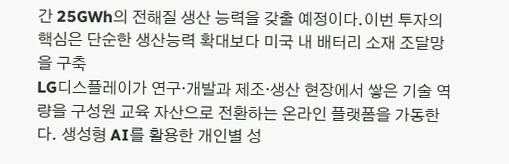간 25GWh의 전해질 생산 능력을 갖출 예정이다.이번 투자의 핵심은 단순한 생산능력 확대보다 미국 내 배터리 소재 조달망을 구축
LG디스플레이가 연구·개발과 제조·생산 현장에서 쌓은 기술 역량을 구성원 교육 자산으로 전환하는 온라인 플랫폼을 가동한다. 생성형 AI를 활용한 개인별 성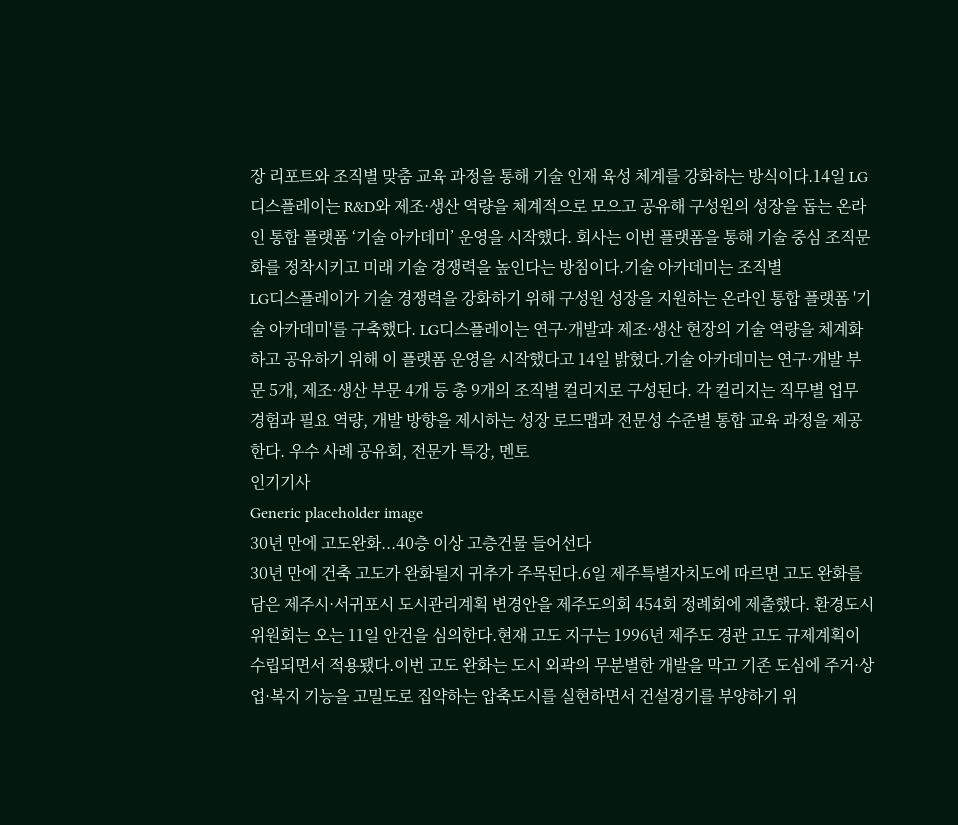장 리포트와 조직별 맞춤 교육 과정을 통해 기술 인재 육성 체계를 강화하는 방식이다.14일 LG디스플레이는 R&D와 제조·생산 역량을 체계적으로 모으고 공유해 구성원의 성장을 돕는 온라인 통합 플랫폼 ‘기술 아카데미’ 운영을 시작했다. 회사는 이번 플랫폼을 통해 기술 중심 조직문화를 정착시키고 미래 기술 경쟁력을 높인다는 방침이다.기술 아카데미는 조직별
LG디스플레이가 기술 경쟁력을 강화하기 위해 구성원 성장을 지원하는 온라인 통합 플랫폼 '기술 아카데미'를 구축했다. LG디스플레이는 연구·개발과 제조·생산 현장의 기술 역량을 체계화하고 공유하기 위해 이 플랫폼 운영을 시작했다고 14일 밝혔다.기술 아카데미는 연구·개발 부문 5개, 제조·생산 부문 4개 등 총 9개의 조직별 컬리지로 구성된다. 각 컬리지는 직무별 업무 경험과 필요 역량, 개발 방향을 제시하는 성장 로드맵과 전문성 수준별 통합 교육 과정을 제공한다. 우수 사례 공유회, 전문가 특강, 멘토
인기기사
Generic placeholder image
30년 만에 고도완화...40층 이상 고층건물 들어선다
30년 만에 건축 고도가 완화될지 귀추가 주목된다.6일 제주특별자치도에 따르면 고도 완화를 담은 제주시·서귀포시 도시관리계획 변경안을 제주도의회 454회 정례회에 제출했다. 환경도시위원회는 오는 11일 안건을 심의한다.현재 고도 지구는 1996년 제주도 경관 고도 규제계획이 수립되면서 적용됐다.이번 고도 완화는 도시 외곽의 무분별한 개발을 막고 기존 도심에 주거·상업·복지 기능을 고밀도로 집약하는 압축도시를 실현하면서 건설경기를 부양하기 위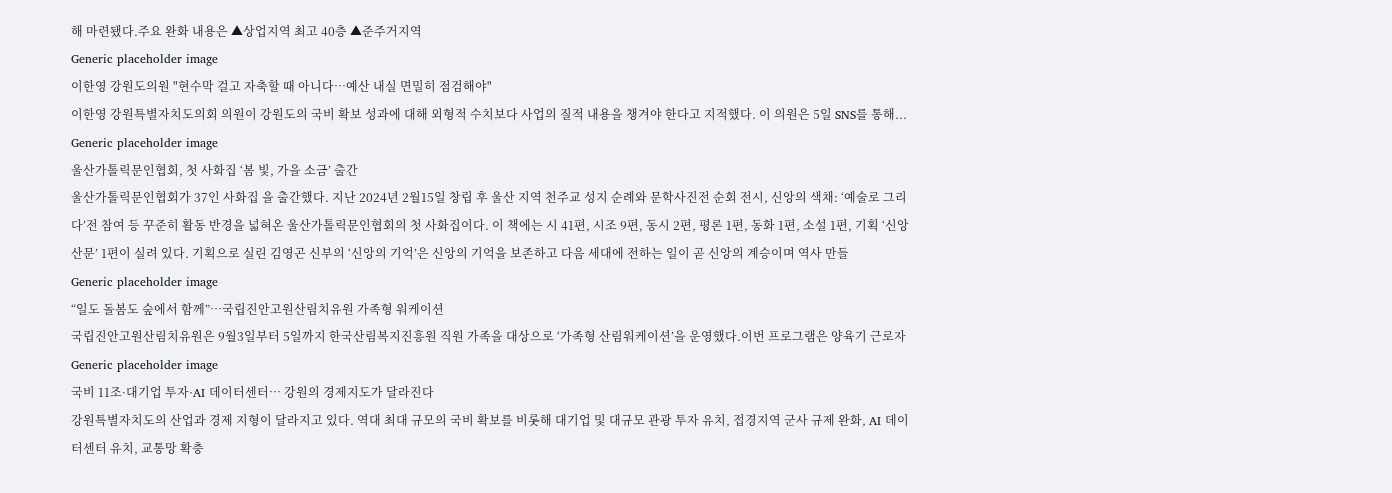해 마련됐다.주요 완화 내용은 ▲상업지역 최고 40층 ▲준주거지역
Generic placeholder image
이한영 강원도의원 "현수막 걸고 자축할 때 아니다…예산 내실 면밀히 점검해야"
이한영 강원특별자치도의회 의원이 강원도의 국비 확보 성과에 대해 외형적 수치보다 사업의 질적 내용을 챙겨야 한다고 지적했다. 이 의원은 5일 SNS를 통해...
Generic placeholder image
울산가톨릭문인협회, 첫 사화집 ‘봄 빛, 가을 소금’ 출간
울산가톨릭문인협회가 37인 사화집 을 출간했다. 지난 2024년 2월15일 창립 후 울산 지역 천주교 성지 순례와 문학사진전 순회 전시, 신앙의 색채: ‘예술로 그리다’전 참여 등 꾸준히 활동 반경을 넓혀온 울산가톨릭문인협회의 첫 사화집이다. 이 책에는 시 41편, 시조 9편, 동시 2편, 평론 1편, 동화 1편, 소설 1편, 기획 ‘신앙 산문’ 1편이 실려 있다. 기획으로 실린 김영곤 신부의 ‘신앙의 기억’은 신앙의 기억을 보존하고 다음 세대에 전하는 일이 곧 신앙의 계승이며 역사 만들
Generic placeholder image
“일도 돌봄도 숲에서 함께”…국립진안고원산림치유원 가족형 워케이션
국립진안고원산림치유원은 9월3일부터 5일까지 한국산림복지진흥원 직원 가족을 대상으로 ‘가족형 산림워케이션’을 운영했다.이번 프로그램은 양육기 근로자
Generic placeholder image
국비 11조·대기업 투자·AI 데이터센터… 강원의 경제지도가 달라진다
강원특별자치도의 산업과 경제 지형이 달라지고 있다. 역대 최대 규모의 국비 확보를 비롯해 대기업 및 대규모 관광 투자 유치, 접경지역 군사 규제 완화, AI 데이터센터 유치, 교통망 확충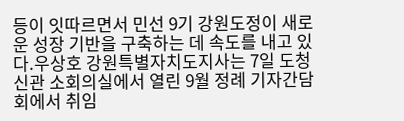등이 잇따르면서 민선 9기 강원도정이 새로운 성장 기반을 구축하는 데 속도를 내고 있다.우상호 강원특별자치도지사는 7일 도청 신관 소회의실에서 열린 9월 정례 기자간담회에서 취임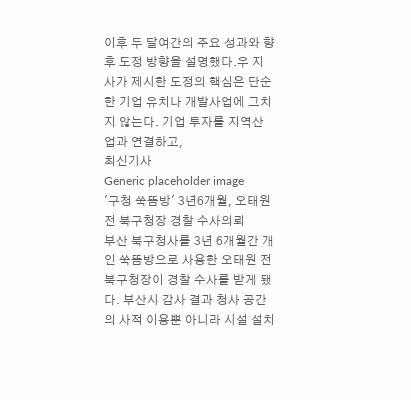이후 두 달여간의 주요 성과와 향후 도정 방향을 설명했다.우 지사가 제시한 도정의 핵심은 단순한 기업 유치나 개발사업에 그치지 않는다. 기업 투자를 지역산업과 연결하고,
최신기사
Generic placeholder image
'구청 쑥뜸방' 3년6개월, 오태원 전 북구청장 경찰 수사의뢰
부산 북구청사를 3년 6개월간 개인 쑥뜸방으로 사용한 오태원 전 북구청장이 경찰 수사를 받게 됐다. 부산시 감사 결과 청사 공간의 사적 이용뿐 아니라 시설 설치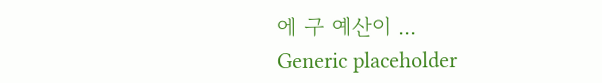에 구 예산이 ...
Generic placeholder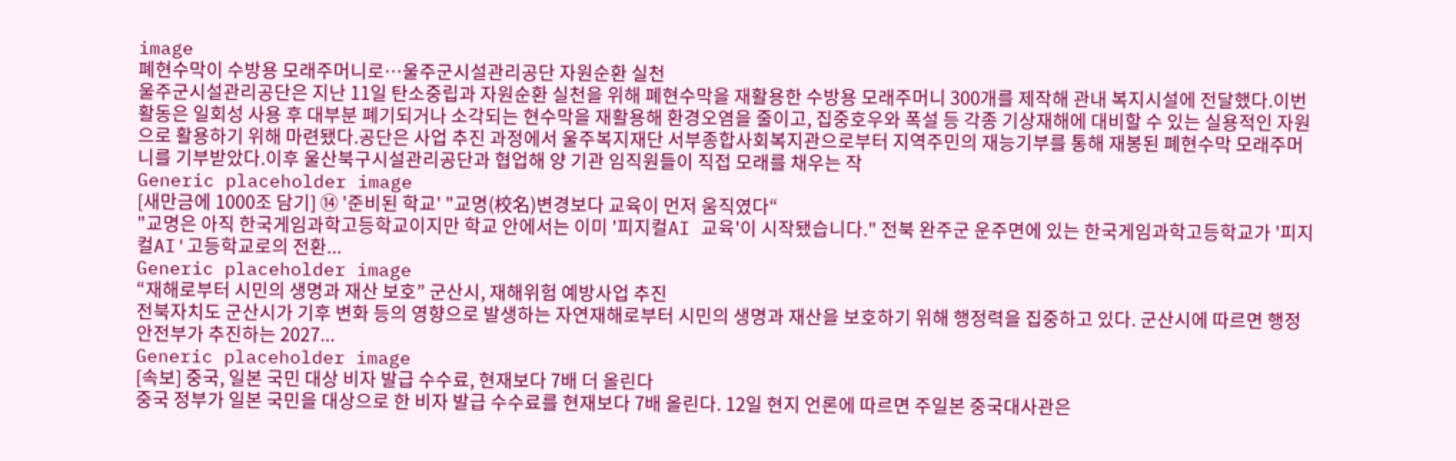image
폐현수막이 수방용 모래주머니로…울주군시설관리공단 자원순환 실천
울주군시설관리공단은 지난 11일 탄소중립과 자원순환 실천을 위해 폐현수막을 재활용한 수방용 모래주머니 300개를 제작해 관내 복지시설에 전달했다.이번 활동은 일회성 사용 후 대부분 폐기되거나 소각되는 현수막을 재활용해 환경오염을 줄이고, 집중호우와 폭설 등 각종 기상재해에 대비할 수 있는 실용적인 자원으로 활용하기 위해 마련됐다.공단은 사업 추진 과정에서 울주복지재단 서부종합사회복지관으로부터 지역주민의 재능기부를 통해 재봉된 폐현수막 모래주머니를 기부받았다.이후 울산북구시설관리공단과 협업해 양 기관 임직원들이 직접 모래를 채우는 작
Generic placeholder image
[새만금에 1000조 담기] ⑭ '준비된 학교' "교명(校名)변경보다 교육이 먼저 움직였다“
"교명은 아직 한국게임과학고등학교이지만 학교 안에서는 이미 '피지컬AI 교육'이 시작됐습니다." 전북 완주군 운주면에 있는 한국게임과학고등학교가 '피지컬AI'고등학교로의 전환...
Generic placeholder image
“재해로부터 시민의 생명과 재산 보호” 군산시, 재해위험 예방사업 추진
전북자치도 군산시가 기후 변화 등의 영향으로 발생하는 자연재해로부터 시민의 생명과 재산을 보호하기 위해 행정력을 집중하고 있다. 군산시에 따르면 행정안전부가 추진하는 2027...
Generic placeholder image
[속보] 중국, 일본 국민 대상 비자 발급 수수료, 현재보다 7배 더 올린다
중국 정부가 일본 국민을 대상으로 한 비자 발급 수수료를 현재보다 7배 올린다. 12일 현지 언론에 따르면 주일본 중국대사관은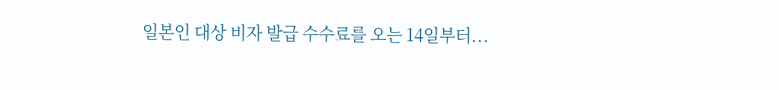일본인 대상 비자 발급 수수료를 오는 14일부터...